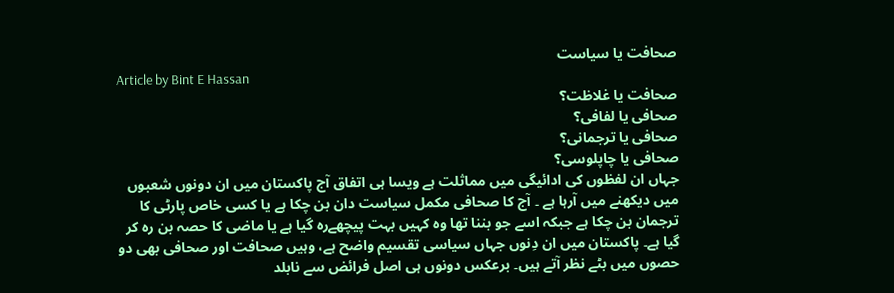صحافت یا سیاست
Article by Bint E Hassan
صحافت یا غلاظت؟
صحافی یا لفافی؟
صحافی یا ترجمانی؟
صحافی یا چاپلوسی؟
جہاں ان لفظوں کی ادائیگی میں مماثلت ہے ویسا ہی اتفاق آج پاکستان میں ان دونوں شعبوں میں دیکھنے میں آرہا ہے ۔ آج کا صحافی مکمل سیاست دان بن چکا ہے یا کسی خاص پارٹی کا ترجمان بن چکا ہے جبکہ اسے جو بننا تھا وہ کہیں بہت پیچھےرہ گیا ہے یا ماضی کا حصہ بن رہ کر گیا ہے۔ پاکستان میں ان دِنوں جہاں سیاسی تقسیم واضح ہے، وہیں صحافت اور صحافی بھی دو حصوں میں بٹے نظر آتے ہیں۔ برعکس دونوں ہی اصل فرائض سے نابلد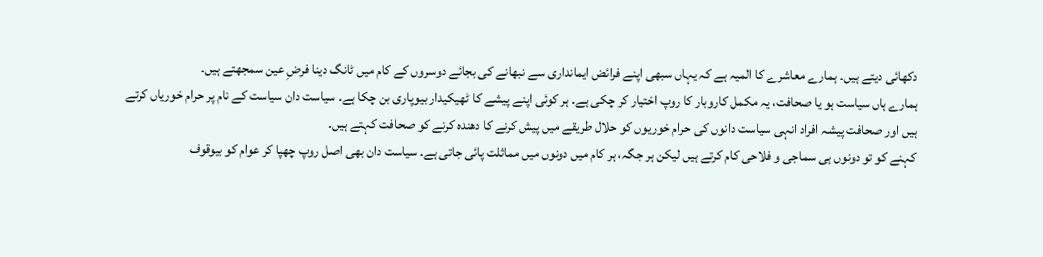دکھائی دیتے ہیں۔ ہمارے معاشرے کا المیہ ہے کہ یہاں سبھی اپنے فرائض ایمانداری سے نبھانے کی بجائے دوسروں کے کام میں ٹانگ دینا فرضِ عین سمجھتے ہیں۔
ہمارے ہاں سیاست ہو یا صحافت، یہ مکمل کاروبار کا روپ اختیار کر چکی ہے۔ ہر کوئی اپنے پیشے کا ٹھیکیدار بیوپاری بن چکا ہے۔ سیاست دان سیاست کے نام پر حرام خوریاں کرتے ہیں اور صحافت پیشہ افراد انہی سیاست دانوں کی حرام خوریوں کو حلال طریقے میں پیش کرنے کا دھندہ کرنے کو صحافت کہتے ہیں۔
کہنے کو تو دونوں ہی سماجی و فلاحی کام کرتے ہیں لیکن ہر جگہ، ہر کام میں دونوں میں مماثلت پائی جاتی ہے۔ سیاست دان بھی اصل روپ چھپا کر عوام کو بیوقوف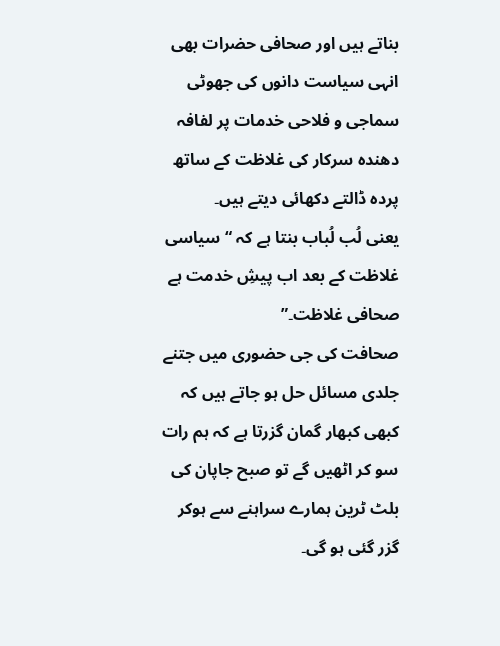بناتے ہیں اور صحافی حضرات بھی انہی سیاست دانوں کی جھوٹی سماجی و فلاحی خدمات پر لفافہ دھندہ سرکار کی غلاظت کے ساتھ پردہ ڈالتے دکھائی دیتے ہیں۔
یعنی لُب لُباب بنتا ہے کہ “سیاسی غلاظت کے بعد اب پیشِ خدمت ہے صحافی غلاظت۔”
صحافت کی جی حضوری میں جتنے جلدی مسائل حل ہو جاتے ہیں کہ کبھی کبھار گمان گزرتا ہے کہ ہم رات سو کر اٹھیں گے تو صبح جاپان کی بلٹ ٹرین ہمارے سراہنے سے ہوکر گزر گئی ہو گی۔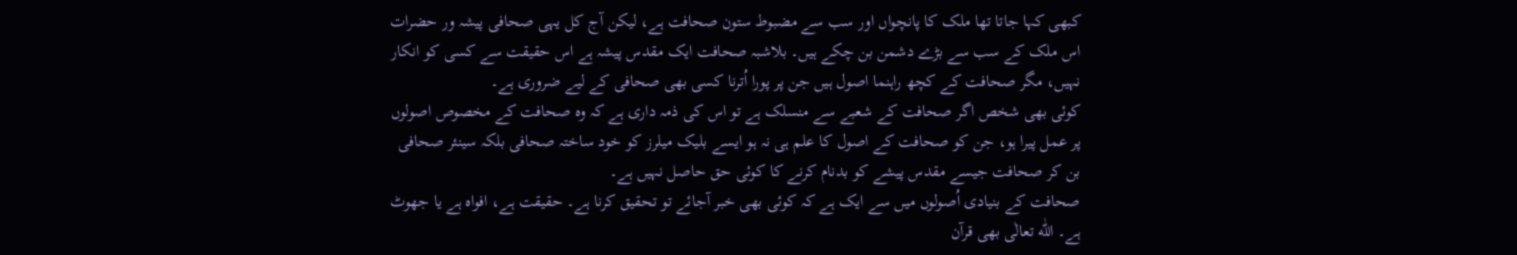کبھی کہا جاتا تھا ملک کا پانچواں اور سب سے مضبوط ستون صحافت ہے، لیکن آج کل یہی صحافی پیشہ ور حضرات اس ملک کے سب سے بڑے دشمن بن چکے ہیں۔ بلاشبہ صحافت ایک مقدس پیشہ ہے اس حقیقت سے کسی کو انکار نہیں، مگر صحافت کے کچھ راہنما اصول ہیں جن پر پورا اُترنا کسی بھی صحافی کے لیے ضروری ہے۔
کوئی بھی شخص اگر صحافت کے شعبے سے منسلک ہے تو اس کی ذمہ داری ہے کہ وہ صحافت کے مخصوص اصولوں پر عمل پیرا ہو، جن کو صحافت کے اصول کا علم ہی نہ ہو ایسے بلیک میلرز کو خود ساختہ صحافی بلکہ سینئر صحافی بن کر صحافت جیسے مقدس پیشے کو بدنام کرنے کا کوئی حق حاصل نہیں ہے۔
صحافت کے بنیادی اُصولوں میں سے ایک ہے کہ کوئی بھی خبر آجائے تو تحقیق کرنا ہے۔ حقیقت ہے، افواہ ہے یا جھوٹ ہے۔ اللّٰه تعالٰی بھی قرآن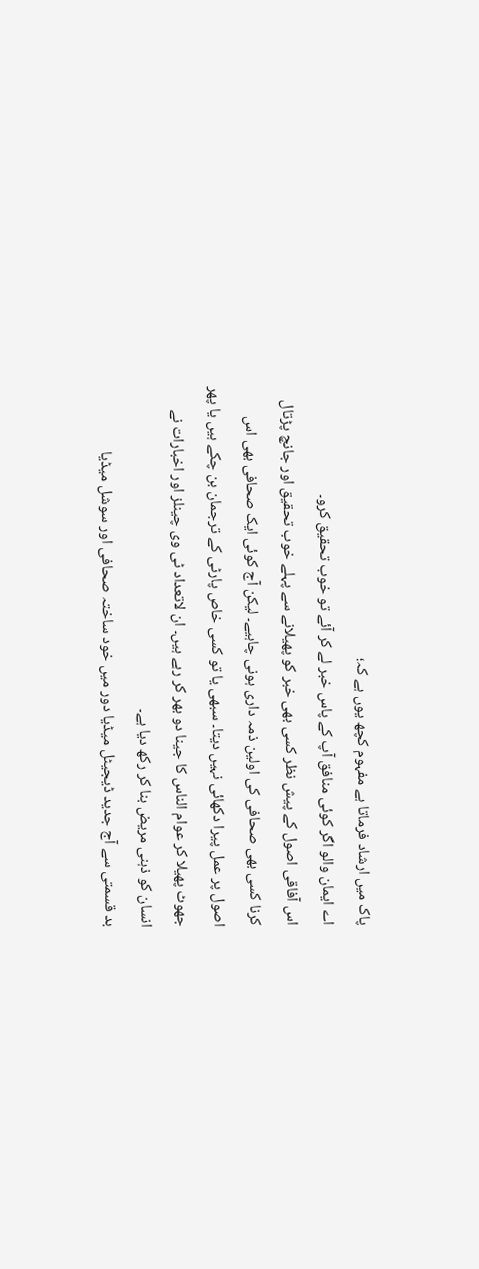پاک میں ارشاد فرماتا ہے مفہوم کچھ یوں ہے کہ؛
اے ایمان والو اگر کوئی منافق آپ کے پاس خبر لے کر آئے تو خوب تحقیق کرو۔
اس آفاقی اصول کے پیش نظر کسی بھی خبر کو پھیلانے سے پہلے خوب تحقیق اور جانچ پڑتال کرنا کسی بھی صحافی کی اولین ذمہ داری ہونی چاہیے۔ لیکن آج کوئی ایک صحافی بھی اس اصول پر عمل پیرا دکھائی نہیں دیتا۔ سبھی یا تو کسی خاص پارٹی کے ترجمان بن چکے ہیں یا پھر جھوٹ پھیلا کر عوام الناس کا جینا دو بھر کر رہے ہیں۔ ان لاتعداد ٹی وی چینلز اور اخبارات نے انسان کو ذہنی مریض بنا کر رکھ دیا ہے۔
بد قسمتی سے آج جدید ڈیجیٹل میڈیا دور میں خود ساختہ صحافی اور سوشل میڈیا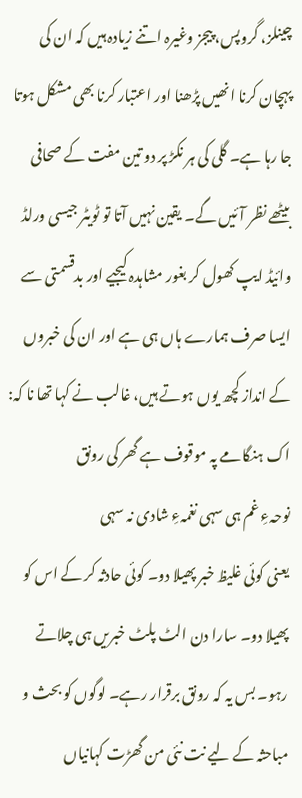چینلز، گروپس، پیجز وغیرہ اتنے زیادہ ہیں کہ ان کی پہچان کرنا انھیں پڑھنا اور اعتبار کرنا بھی مشکل ہوتا جا رہا ہے۔ گلی کی ہر نکڑ پر دو تین مفت کے صحافی بیٹھے نظر آئیں گے۔ یقین نہیں آتا تو ٹویٹر جیسی ورلڈ وائیڈ ایپ کھول کر بغور مشاہدہ کیجیے اور بدقسمتی سے ایسا صرف ہمارے ہاں ہی ہے اور ان کی خبروں کے انداز کچھ یوں ہوتے ہیں، غالب نے کہا تھا نا کہ:
اک ہنگامے پہ موقوف ہے گھر کی رونق
نوحہءِ غم ہی سہی نغمہءِ شادی نہ سہی
یعنی کوئی غلیظ خبر پھیلا دو۔ کوئی حادثہ کر کے اس کو پھیلا دو۔ سارا دن الٹ پلٹ خبریں ہی چلاتے رہو۔ بس یہ کہ رونق برقرار رہے۔ لوگوں کو بحث و مباحثہ کے لیے نت نئی من گھڑت کہانیاں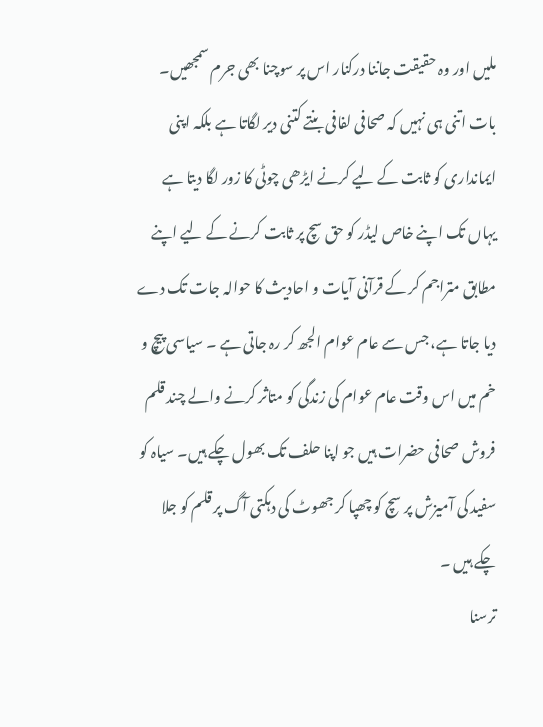ملیں اور وہ حقیقت جاننا درکنار اس پر سوچنا بھی جرم سمجھیں۔
بات اتنی ہی نہیں کہ صحافی لفافی بنتے کتنی دیر لگاتا ہے بلکہ اپنی ایمانداری کو ثابت کے لیے کرنے ایڑھی چوٹی کا زور لگا دیتا ہے یہاں تک اپنے خاص لیڈر کو حق سچ پر ثابت کرنے کے لیے اپنے مطابق متراجم کر کے قرآنی آیات و احادیث کا حوالہ جات تک دے دیا جاتا ہے، جس سے عام عوام الجھ کر رہ جاتی ہے ۔ سیاسی پیچ و خم میں اس وقت عام عوام کی زندگی کو متاثر کرنے والے چند قلم فروش صحافی حضرات ہیں جو اپنا حلف تک بھول چکے ہیں۔ سیاہ کو سفید کی آمیزش پر سچ کو چھپا کر جھوٹ کی دہکتی آگ پر قلم کو جلا چکے ہیں ۔
ترسنا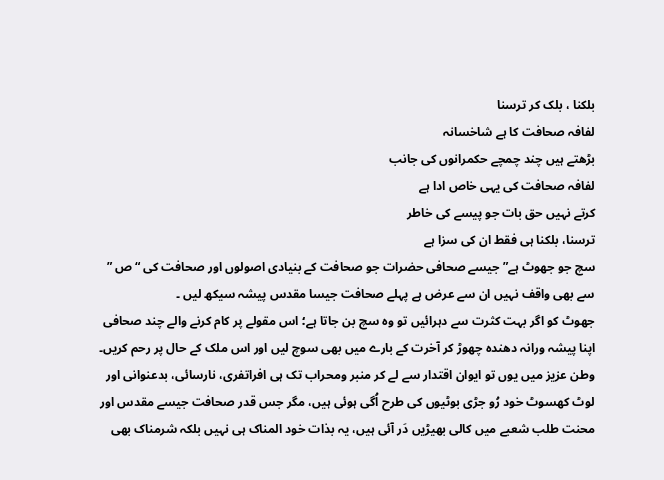بلکنا ، بلک کر ترسنا
لفافہ صحافت کا ہے شاخسانہ
بڑھتے ہیں چند چمچے حکمرانوں کی جانب
لفافہ صحافت کی یہی خاص ادا ہے
کرتے نہیں حق بات جو پیسے کی خاطر
ترسنا، بلکنا ہی فقط ان کی سزا ہے
سچ جو جھوٹ ہے” جیسے صحافی حضرات جو صحافت کے بنیادی اصولوں اور صحافت کی “ص ” سے بھی واقف نہیں ان سے عرض ہے پہلے صحافت جیسا مقدس پیشہ سیکھ لیں ۔
جھوٹ کو اگر بہت کثرت سے دہرائیں تو وہ سچ بن جاتا ہے؛ اس مقولے پر کام کرنے والے چند صحافی اپنا پیشہ ورانہ دھندہ چھوڑ کر آخرت کے بارے میں بھی سوچ لیں اور اس ملک کے حال پر رحم کریں۔ وطن عزیز میں یوں تو ایوان اقتدار سے لے کر منبر ومحراب تک ہی افراتفری، نارسائی، بدعنوانی اور لوٹ کھسوٹ خود رُو جڑی بوٹیوں کی طرح اُگی ہوئی ہیں، مگر جس قدر صحافت جیسے مقدس اور محنت طلب شعبے میں کالی بھیڑیں دَر آئی ہیں، یہ بذات خود المناک ہی نہیں بلکہ شرمناک بھی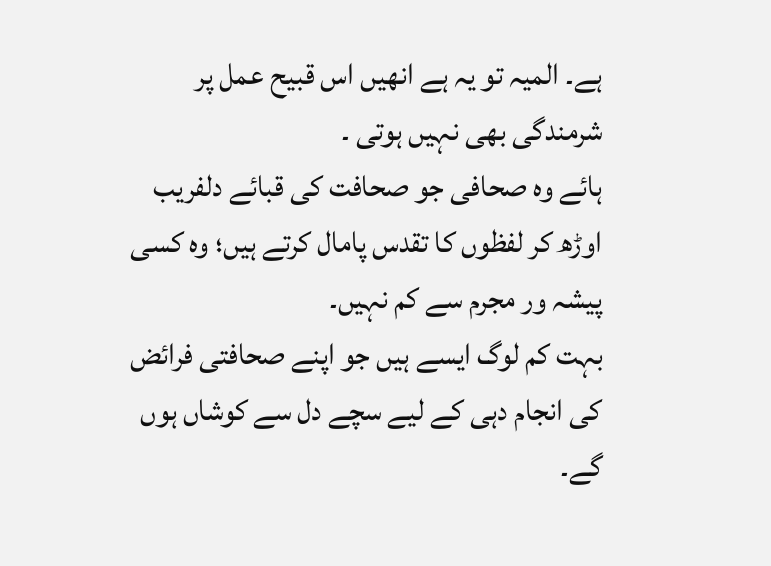ہے۔ المیہ تو یہ ہے انھیں اس قبیح عمل پر شرمندگی بھی نہیں ہوتی ۔
ہائے وہ صحافی جو صحافت کی قبائے دلفریب اوڑھ کر لفظوں کا تقدس پامال کرتے ہیں؛ وہ کسی پیشہ ور مجرم سے کم نہیں۔
بہت کم لوگ ایسے ہیں جو اپنے صحافتی فرائض کی انجام دہی کے لیے سچے دل سے کوشاں ہوں گے۔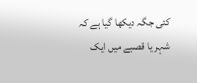کئی جگہ دیکھا گیا ہے کہ شہر یا قصبے میں ایک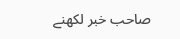صاحب خبر لکھنے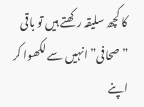کا کچھ سلیقہ رکھتے ہیں تو باقی ”صحافی” انہیں سے لکھوا کر اپنے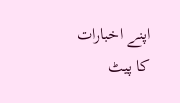اپنے اخبارات کا پیٹ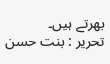بھرتے ہیں۔
تحریر : بنت حسن